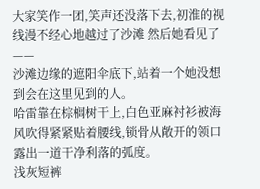大家笑作一团,笑声还没落下去,初淮的视线漫不经心地越过了沙滩 然后她看见了——
沙滩边缘的遮阳伞底下,站着一个她没想到会在这里见到的人。
哈雷靠在棕榈树干上,白色亚麻衬衫被海风吹得紧紧贴着腰线,锁骨从敞开的领口露出一道干净利落的弧度。
浅灰短裤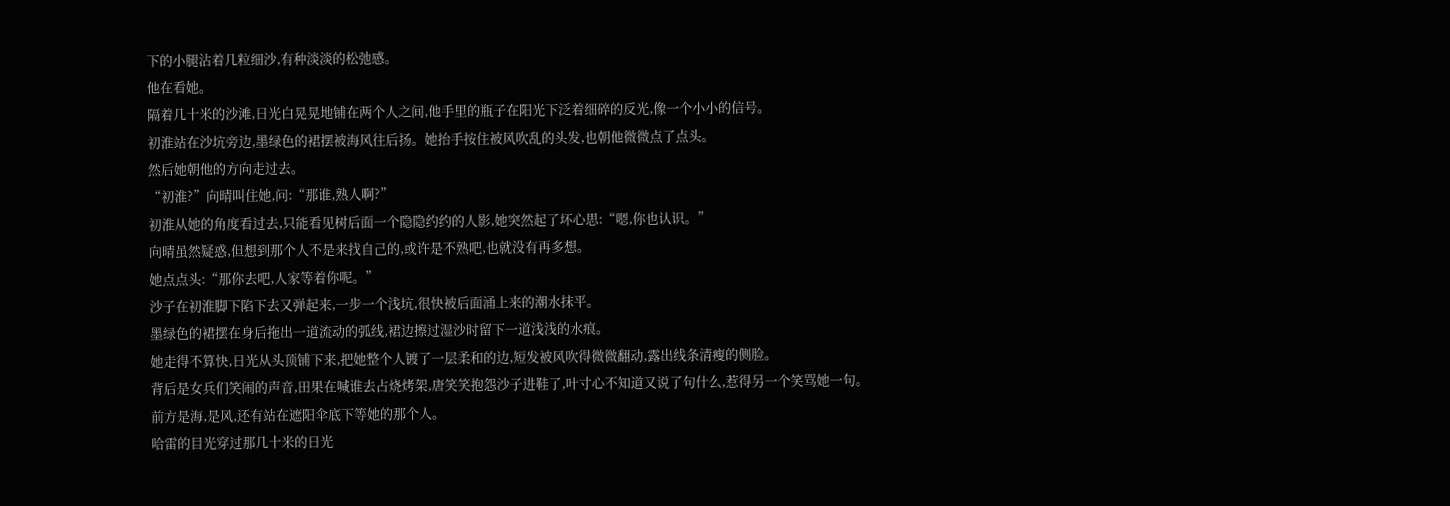下的小腿沾着几粒细沙,有种淡淡的松弛感。
他在看她。
隔着几十米的沙滩,日光白晃晃地铺在两个人之间,他手里的瓶子在阳光下泛着细碎的反光,像一个小小的信号。
初淮站在沙坑旁边,墨绿色的裙摆被海风往后扬。她抬手按住被风吹乱的头发,也朝他微微点了点头。
然后她朝他的方向走过去。
“初淮?”向晴叫住她,问:“那谁,熟人啊?”
初淮从她的角度看过去,只能看见树后面一个隐隐约约的人影,她突然起了坏心思:“嗯,你也认识。”
向晴虽然疑惑,但想到那个人不是来找自己的,或许是不熟吧,也就没有再多想。
她点点头:“那你去吧,人家等着你呢。”
沙子在初淮脚下陷下去又弹起来,一步一个浅坑,很快被后面涌上来的潮水抹平。
墨绿色的裙摆在身后拖出一道流动的弧线,裙边擦过湿沙时留下一道浅浅的水痕。
她走得不算快,日光从头顶铺下来,把她整个人镀了一层柔和的边,短发被风吹得微微翻动,露出线条清瘦的侧脸。
背后是女兵们笑闹的声音,田果在喊谁去占烧烤架,唐笑笑抱怨沙子进鞋了,叶寸心不知道又说了句什么,惹得另一个笑骂她一句。
前方是海,是风,还有站在遮阳伞底下等她的那个人。
哈雷的目光穿过那几十米的日光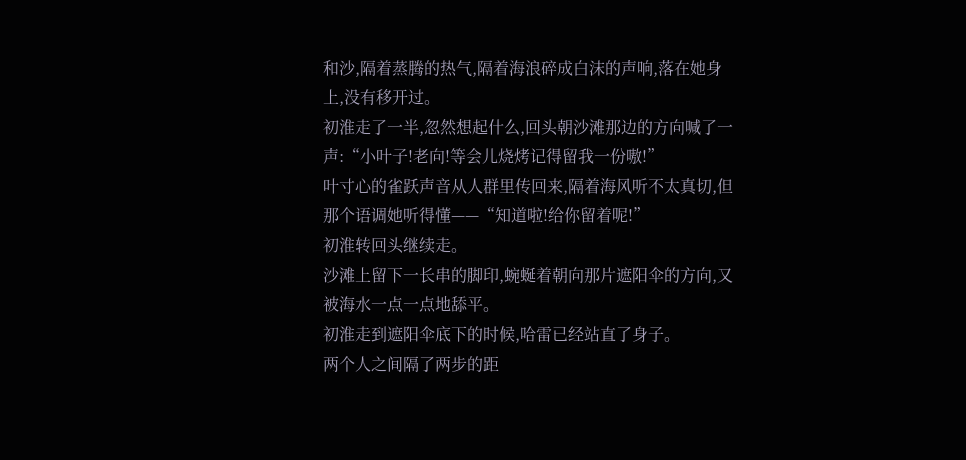和沙,隔着蒸腾的热气,隔着海浪碎成白沫的声响,落在她身上,没有移开过。
初淮走了一半,忽然想起什么,回头朝沙滩那边的方向喊了一声:“小叶子!老向!等会儿烧烤记得留我一份嗷!”
叶寸心的雀跃声音从人群里传回来,隔着海风听不太真切,但那个语调她听得懂——“知道啦!给你留着呢!”
初淮转回头继续走。
沙滩上留下一长串的脚印,蜿蜒着朝向那片遮阳伞的方向,又被海水一点一点地舔平。
初淮走到遮阳伞底下的时候,哈雷已经站直了身子。
两个人之间隔了两步的距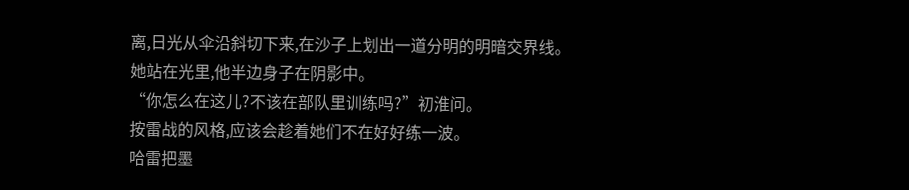离,日光从伞沿斜切下来,在沙子上划出一道分明的明暗交界线。
她站在光里,他半边身子在阴影中。
“你怎么在这儿?不该在部队里训练吗?”初淮问。
按雷战的风格,应该会趁着她们不在好好练一波。
哈雷把墨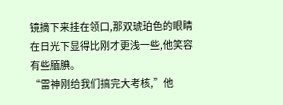镜摘下来挂在领口,那双琥珀色的眼睛在日光下显得比刚才更浅一些,他笑容有些腼腆。
“雷神刚给我们搞完大考核,”他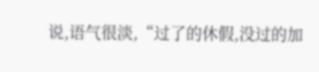说,语气很淡,“过了的休假,没过的加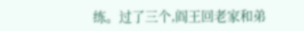练。过了三个,阎王回老家和弟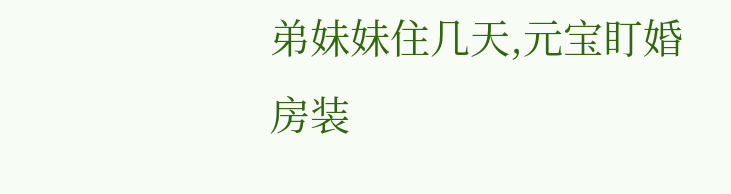弟妹妹住几天,元宝盯婚房装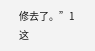修去了。”1
这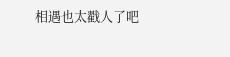相遇也太戳人了吧